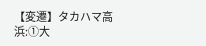【変遷】タカハマ高浜:①大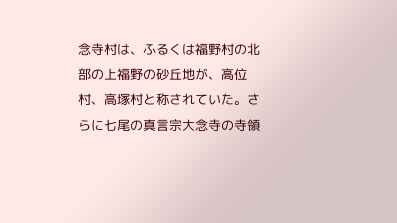念寺村は、ふるくは福野村の北部の上福野の砂丘地が、高位村、高塚村と称されていた。さらに七尾の真言宗大念寺の寺領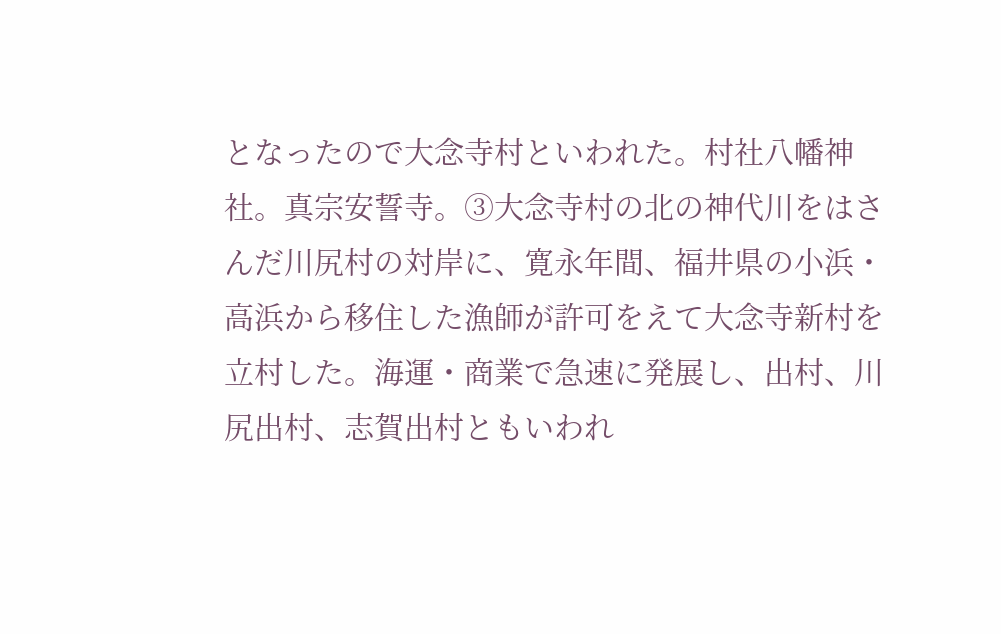となったので大念寺村といわれた。村社八幡神社。真宗安誓寺。➂大念寺村の北の神代川をはさんだ川尻村の対岸に、寛永年間、福井県の小浜・高浜から移住した漁師が許可をえて大念寺新村を立村した。海運・商業で急速に発展し、出村、川尻出村、志賀出村ともいわれ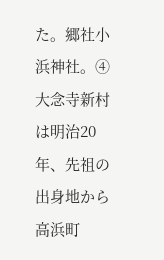た。郷社小浜神社。④大念寺新村は明治20年、先祖の出身地から高浜町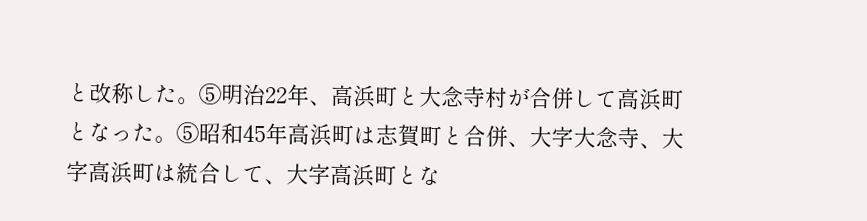と改称した。⑤明治22年、高浜町と大念寺村が合併して高浜町となった。⑤昭和45年高浜町は志賀町と合併、大字大念寺、大字高浜町は統合して、大字高浜町とな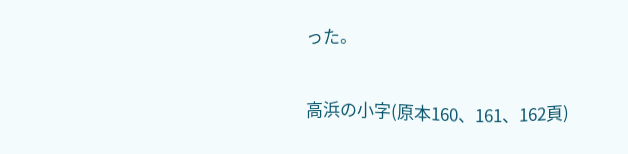った。


高浜の小字(原本160、161、162頁)